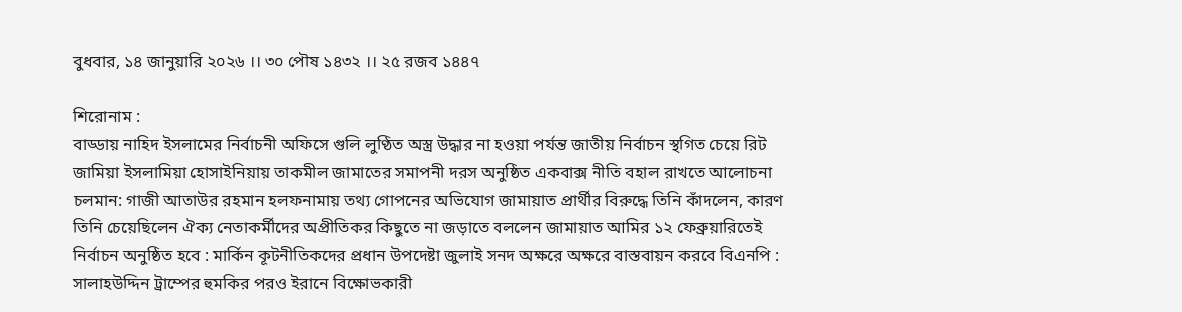বুধবার, ১৪ জানুয়ারি ২০২৬ ।। ৩০ পৌষ ১৪৩২ ।। ২৫ রজব ১৪৪৭

শিরোনাম :
বাড্ডায় নাহিদ ইসলামের নির্বাচনী অফিসে গুলি লুণ্ঠিত অস্ত্র উদ্ধার না হওয়া পর্যন্ত জাতীয় নির্বাচন স্থগিত চেয়ে রিট জামিয়া ইসলামিয়া হোসাইনিয়ায় তাকমীল জামাতের সমাপনী দরস অনুষ্ঠিত একবাক্স নীতি বহাল রাখতে আলোচনা চলমান: গাজী আতাউর রহমান হলফনামায় তথ্য গোপনের অভিযোগ জামায়াত প্রার্থীর বিরুদ্ধে তিনি কাঁদলেন, কারণ তিনি চেয়েছিলেন ঐক্য নেতাকর্মীদের অপ্রীতিকর কিছুতে না জড়াতে বললেন জামায়াত আমির ১২ ফেব্রুয়ারিতেই নির্বাচন অনুষ্ঠিত হবে : মার্কিন কূটনীতিকদের প্রধান উপদেষ্টা জুলাই সনদ অক্ষরে অক্ষরে বাস্তবায়ন করবে বিএনপি : সালাহউদ্দিন ট্রাম্পের হুমকির পরও ইরানে বিক্ষোভকারী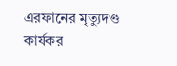এরফানের মৃত্যুদণ্ড কার্যকর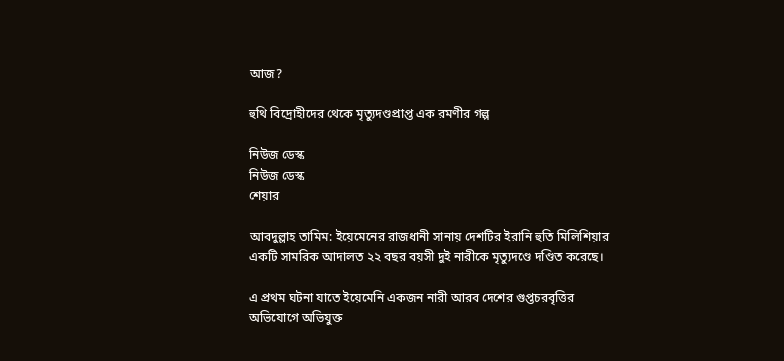আজ?

হুথি বিদ্রোহীদের থেকে মৃত্যুদণ্ডপ্রাপ্ত এক রমণীর গল্প

নিউজ ডেস্ক
নিউজ ডেস্ক
শেয়ার

আবদুল্লাহ তামিম: ইয়েমেনের রাজধানী সানায় দেশটির ইরানি হুতি মিলিশিয়ার একটি সামরিক আদালত ২২ বছর বয়সী দুই নারীকে মৃত্যুদণ্ডে দণ্ডিত করেছে।

এ প্রথম ঘটনা যাতে ইয়েমেনি একজন নারী আরব দেশের গুপ্তচরবৃত্তির অভিযোগে অভিযুক্ত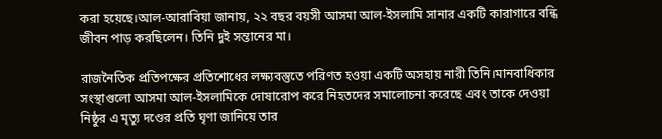করা হয়েছে।আল-আরাবিয়া জানায়, ২২ বছর বয়সী আসমা আল-ইসলামি সানার একটি কারাগারে বন্ধি জীবন পাড় করছিলেন। তিনি দুই সন্তানের মা।

রাজনৈতিক প্রতিপক্ষের প্রতিশোধের লক্ষ্যবস্তুতে পরিণত হওয়া একটি অসহায় নারী তিনি।মানবাধিকার সংস্থাগুলো আসমা আল-ইসলামিকে দোষারোপ করে নিহতদের সমালোচনা করেছে এবং তাকে দেওয়া নিষ্ঠুর এ মৃত্যু দণ্ডের প্রতি ঘৃণা জানিয়ে তার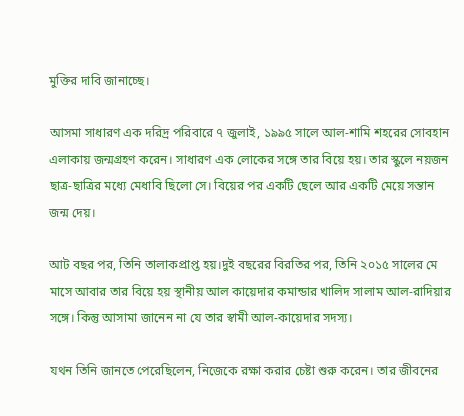মুক্তির দাবি জানাচ্ছে।

আসমা সাধারণ এক দরিদ্র পরিবারে ৭ জুলাই, ১৯৯৫ সালে আল-শামি শহরের সোবহান এলাকায় জন্মগ্রহণ করেন। সাধারণ এক লোকের সঙ্গে তার বিয়ে হয়। তার স্কুলে নয়জন ছাত্র-ছাত্রির মধ্যে মেধাবি ছিলো সে। বিয়ের পর একটি ছেলে আর একটি মেয়ে সন্তান জন্ম দেয়।

আট বছর পর, তিনি তালাকপ্রাপ্ত হয়।দুই বছরের বিরতির পর, তিনি ২০১৫ সালের মে মাসে আবার তার বিয়ে হয় স্থানীয় আল কায়েদার কমান্ডার খালিদ সালাম আল-রাদিয়ার সঙ্গে। কিন্তু আসামা জানেন না যে তার স্বামী আল-কায়েদার সদস্য।

যথন তিনি জানতে পেরেছিলেন, নিজেকে রক্ষা করার চেষ্টা শুরু করেন। তার জীবনের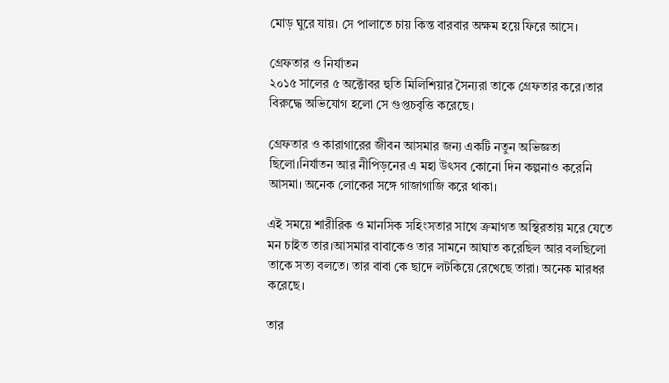মোড় ঘুরে যায়। সে পালাতে চায় কিন্ত বারবার অক্ষম হয়ে ফিরে আসে।

গ্রেফতার ও নির্যাতন
২০১৫ সালের ৫ অক্টোবর হুতি মিলিশিয়ার সৈন্যরা তাকে গ্রেফতার করে।তার বিরুদ্ধে অভিযোগ হলো সে গুপ্তচবৃত্তি করেছে।

গ্রেফতার ও কারাগারের জীবন আসমার জন্য একটি নতুন অভিজ্ঞতা ছিলো।নির্যাতন আর নীপিড়নের এ মহা উৎসব কোনো দিন কল্পনাও করেনি আসমা। অনেক লোকের সঙ্গে গাজাগাজি করে থাকা।

এই সময়ে শারীরিক ও মানসিক সহিংসতার সাথে ক্রমাগত অস্থিরতায় মরে যেতে মন চাইত তার।আসমার বাবাকেও তার সামনে আঘাত করেছিল আর বলছিলো তাকে সত্য বলতে। তার বাবা কে ছাদে লটকিয়ে রেখেছে তারা। অনেক মারধর করেছে।

তার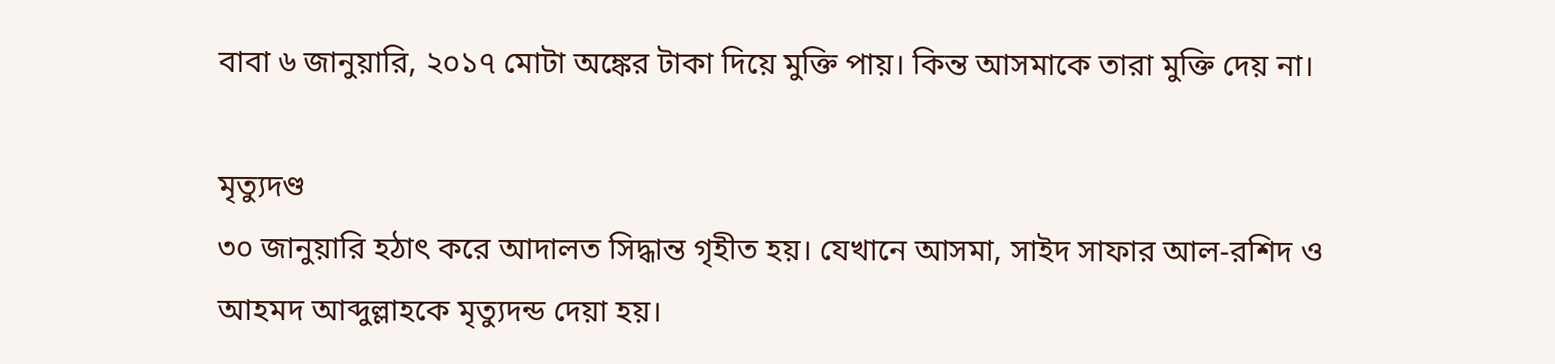বাবা ৬ জানুয়ারি, ২০১৭ মোটা অঙ্কের টাকা দিয়ে মুক্তি পায়। কিন্ত আসমাকে তারা মুক্তি দেয় না।

মৃত্যুদণ্ড
৩০ জানুয়ারি হঠাৎ করে আদালত সিদ্ধান্ত গৃহীত হয়। যেখানে আসমা, সাইদ সাফার আল-রশিদ ও আহমদ আব্দুল্লাহকে মৃত্যুদন্ড দেয়া হয়।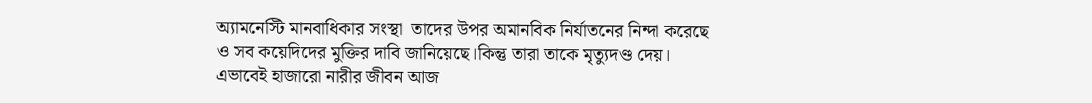অ্যামনেস্টি মানবাধিকার সংস্থা  তাদের উপর অমানবিক নির্যাতনের নিন্দা করেছে ও সব কয়েদিদের মুক্তির দাবি জানিয়েছে।কিন্তু তারা তাকে মৃত্যুদণ্ড দেয়। এভাবেই হাজারো নারীর জীবন আজ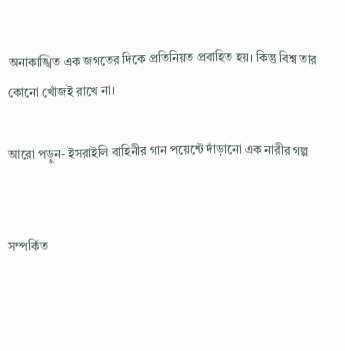অনাকাঙ্খিত এক জগতের দিকে প্রতিনিয়ত প্রবাহিত হয়। কিন্তু বিশ্ব তার কোনো খোঁজই রাখে না।

আরো পড়ুন- ইসরাইলি বাহিনীর গান পয়েন্টে দাঁড়ানো এক নারীর গল্প


সম্পর্কিত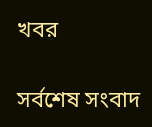খবর

সর্বশেষ সংবাদ